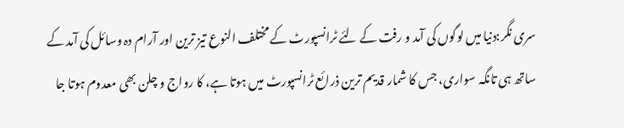سری نگر:دنیا میں لوگوں کی آمد و رفت کے لئے ٹرانسپورٹ کے مختلف النوع تیز ترین اور آرام دہ وسائل کی آمد کے ساتھ ہی تانگہ سواری، جس کا شمار قدیم ترین ذرائع ٹرانسپورٹ میں ہوتا ہے، کا رواج و چلن بھی معدوم ہوتا جا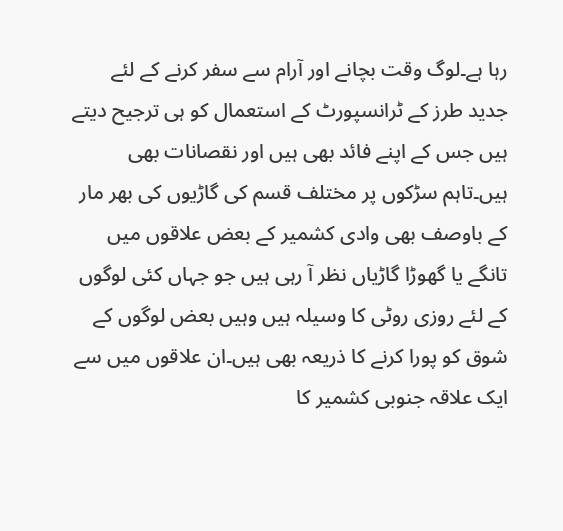رہا ہے۔لوگ وقت بچانے اور آرام سے سفر کرنے کے لئے جدید طرز کے ٹرانسپورٹ کے استعمال کو ہی ترجیح دیتے ہیں جس کے اپنے فائد بھی ہیں اور نقصانات بھی ہیں۔تاہم سڑکوں پر مختلف قسم کی گاڑیوں کی بھر مار کے باوصف بھی وادی کشمیر کے بعض علاقوں میں تانگے یا گھوڑا گاڑیاں نظر آ رہی ہیں جو جہاں کئی لوگوں کے لئے روزی روٹی کا وسیلہ ہیں وہیں بعض لوگوں کے شوق کو پورا کرنے کا ذریعہ بھی ہیں۔ان علاقوں میں سے ایک علاقہ جنوبی کشمیر کا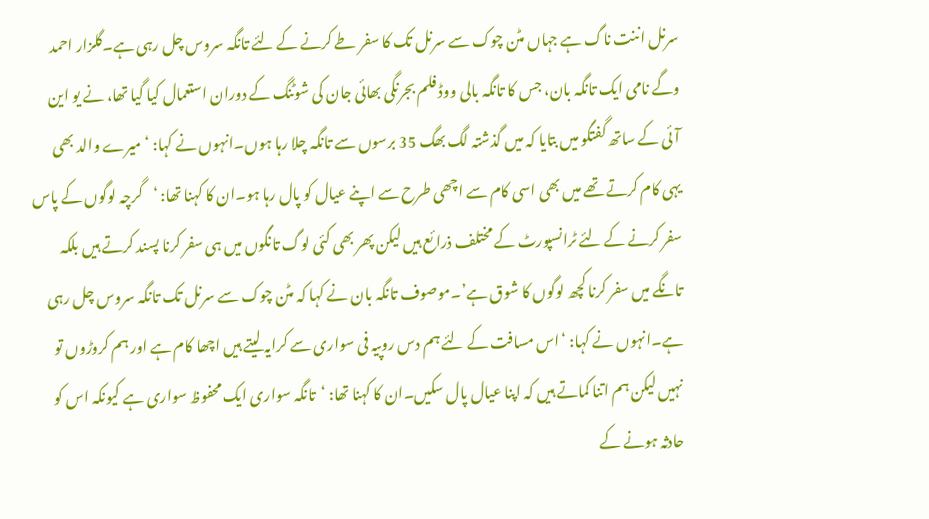سرنل اننت ناگ ہے جہاں مٹن چوک سے سرنل تک کا سفر طے کرنے کے لئے تانگہ سروس چل رہی ہے۔گلزار احمد وگے نامی ایک تانگہ بان، جس کا تانگہ بالی ووڈ فلم بجرنگی بھائی جان کی شوٹنگ کے دوران استعمال کیا گیا تھا، نے یو این آئی کے ساتھ گفتگو میں بتایا کہ میں گذشتہ لگ بھگ 35 برسوں سے تانگہ چلا رہا ہوں۔انہوں نے کہا: ‘میرے والد بھی یہی کام کرتے تھے میں بھی اسی کام سے اچھی طرح سے اپنے عیال کو پال رہا ہو۔ان کا کہنا تھا: ‘گرچہ لوگوں کے پاس سفر کرنے کے لئے ٹرانسپورٹ کے مختلف ذرائع ہیں لیکن پھر بھی کئی لوگ تانگوں میں ہی سفر کرنا پسند کرتے ہیں بلکہ تانگے میں سفر کرنا کچھ لوگوں کا شوق ہے’۔موصوف تانگہ بان نے کہا کہ مٹن چوک سے سرنل تک تانگہ سروس چل رہی ہے۔انہوں نے کہا: ‘اس مسافت کے لئے ہم دس روپیہ فی سواری سے کرایہ لیتے ہیں اچھا کام ہے اور ہم کروڑوں تو نہیں لیکن ہم اتنا کماتے ہیں کہ اپنا عیال پال سکیں۔ان کا کہنا تھا: ‘تانگہ سواری ایک محفوظ سواری ہے کیونکہ اس کو حادثہ ہونے کے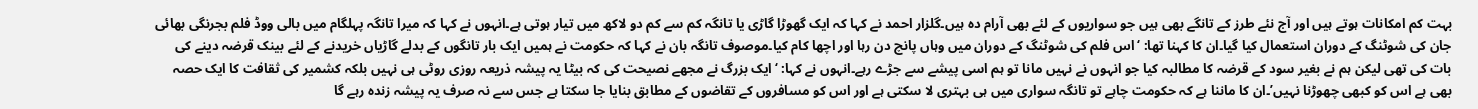بہت کم امکانات ہوتے ہیں اور آج نئے طرز کے تانگے بھی ہیں جو سواریوں کے لئے بھی آرام دہ ہیں۔گلزار احمد نے کہا کہ ایک گھوڑا گاڑی یا تانگہ کم سے کم دو لاکھ میں تیار ہوتی ہے۔انہوں نے کہا کہ میرا تانگہ پہلگام میں بالی ووڈ فلم بجرنگی بھائی جان کی شوٹنگ کے دوران استعمال کیا گیا۔ان کا کہنا تھا: ‘اس فلم کی شوٹنگ کے دوران میں وہاں پانچ دن رہا اور اچھا کام کیا۔موصوف تانگہ بان نے کہا کہ حکومت نے ہمیں ایک بار تانگوں کے بدلے گاڑیاں خریدنے کے لئے بینک قرضہ دینے کی بات کی تھی لیکن ہم نے بغیر سود کے قرضہ کا مطالبہ کیا جو انہوں نے نہیں مانا تو ہم اسی پیشے سے جڑے رہے۔انہوں نے کہا: ‘ایک بزرگ نے مجھے نصیحت کی کہ بیٹا یہ پیشہ ذریعہ روزی روٹی ہی نہیں بلکہ کشمیر کی ثقافت کا ایک حصہ بھی ہے اس کو کبھی چھوڑنا نہیں’۔ان کا ماننا ہے کہ حکومت چاہے تو تانگہ سواری میں ہی بہتری لا سکتی ہے اور اس کو مسافروں کے تقاضوں کے مطابق بنایا جا سکتا ہے جس سے نہ صرف یہ پیشہ زندہ رہے گا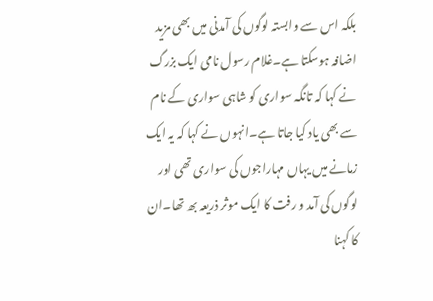بلکہ اس سے وابستہ لوگوں کی آمدنی میں بھی مزید اضافہ ہوسکتا ہے۔غلام رسول نامی ایک بزرگ نے کہا کہ تانگہ سواری کو شاہی سواری کے نام سے بھی یاد کیا جاتا ہے۔انہوں نے کہا کہ یہ ایک زمانے میں یہاں مہاراجوں کی سواری تھی اور لوگوں کی آمد و رفت کا ایک موثر ذریعہ بھ تھا۔ان کا کہنا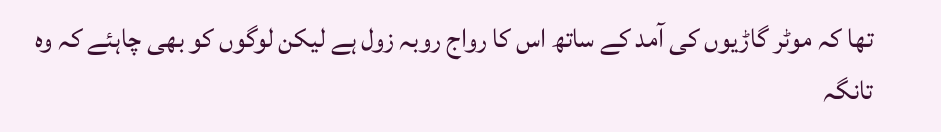تھا کہ موٹر گاڑیوں کی آمد کے ساتھ اس کا رواج روبہ زول ہے لیکن لوگوں کو بھی چاہئے کہ وہ تانگہ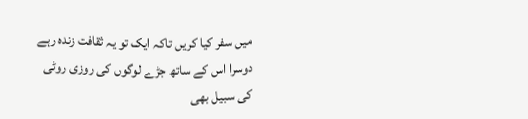میں سفر کیا کریں تاکہ ایک تو یہ ثقافت زندہ رہے دوسرا اس کے ساتھ جڑے لوگوں کی روزی روٹی کی سبیل بھی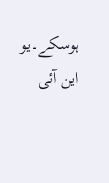ہوسکے۔یو این آئی